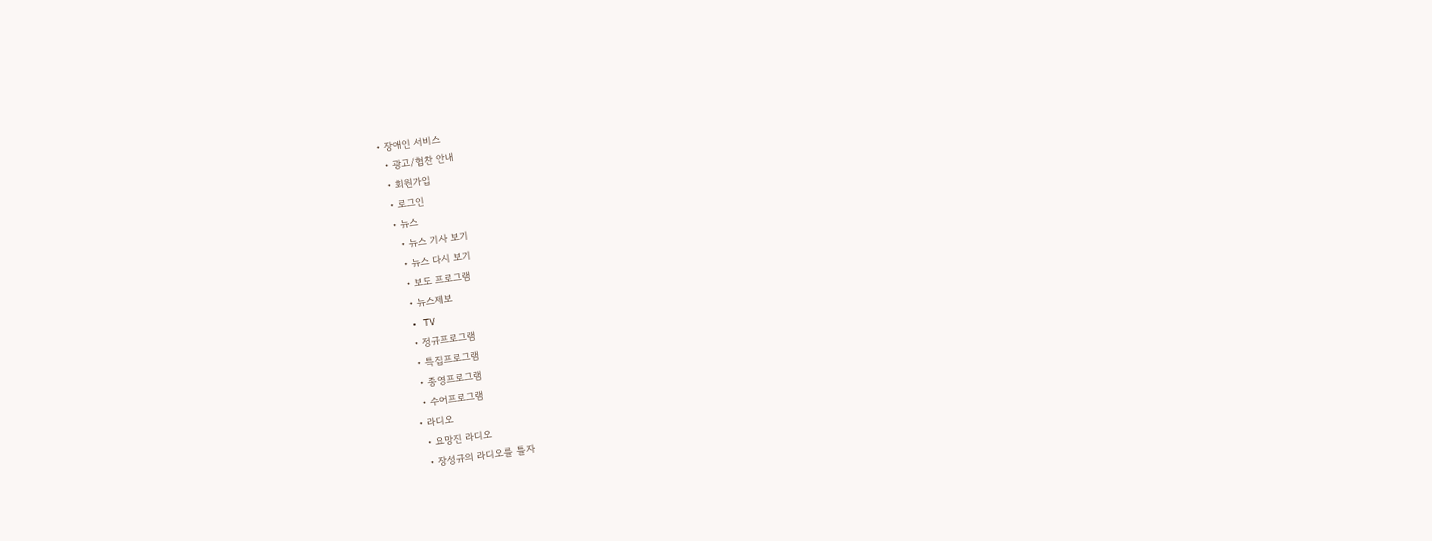• 장애인 서비스
  • 광고/협찬 안내
  • 회원가입
  • 로그인
  • 뉴스
    • 뉴스 기사 보기
    • 뉴스 다시 보기
    • 보도 프로그램
    • 뉴스제보
  • TV
    • 정규프로그램
    • 특집프로그램
    • 종영프로그램
    • 수어프로그램
  • 라디오
    • 요망진 라디오
    • 장성규의 라디오를 틀자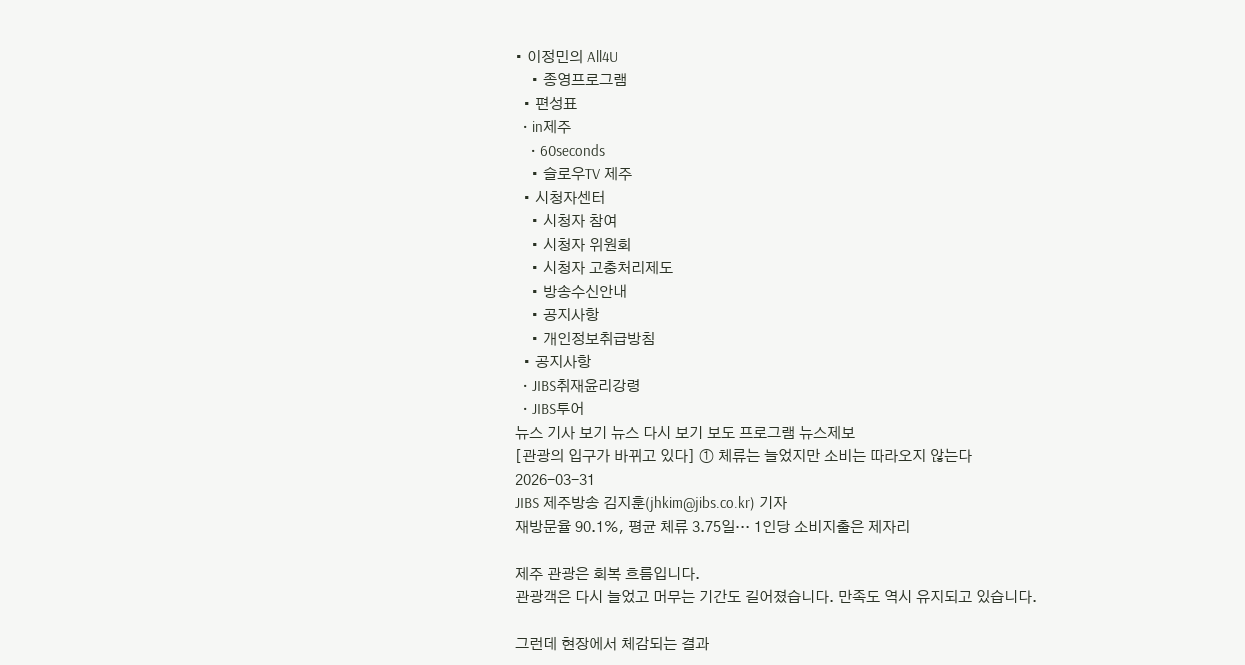• 이정민의 All4U
    • 종영프로그램
  • 편성표
  • in제주
    • 60seconds
    • 슬로우TV 제주
  • 시청자센터
    • 시청자 참여
    • 시청자 위원회
    • 시청자 고충처리제도
    • 방송수신안내
    • 공지사항
    • 개인정보취급방침
  • 공지사항
  • JIBS취재윤리강령
  • JIBS투어
뉴스 기사 보기 뉴스 다시 보기 보도 프로그램 뉴스제보
[관광의 입구가 바뀌고 있다] ① 체류는 늘었지만 소비는 따라오지 않는다
2026-03-31
JIBS 제주방송 김지훈(jhkim@jibs.co.kr) 기자
재방문율 90.1%, 평균 체류 3.75일… 1인당 소비지출은 제자리

제주 관광은 회복 흐름입니다.
관광객은 다시 늘었고 머무는 기간도 길어졌습니다. 만족도 역시 유지되고 있습니다.

그런데 현장에서 체감되는 결과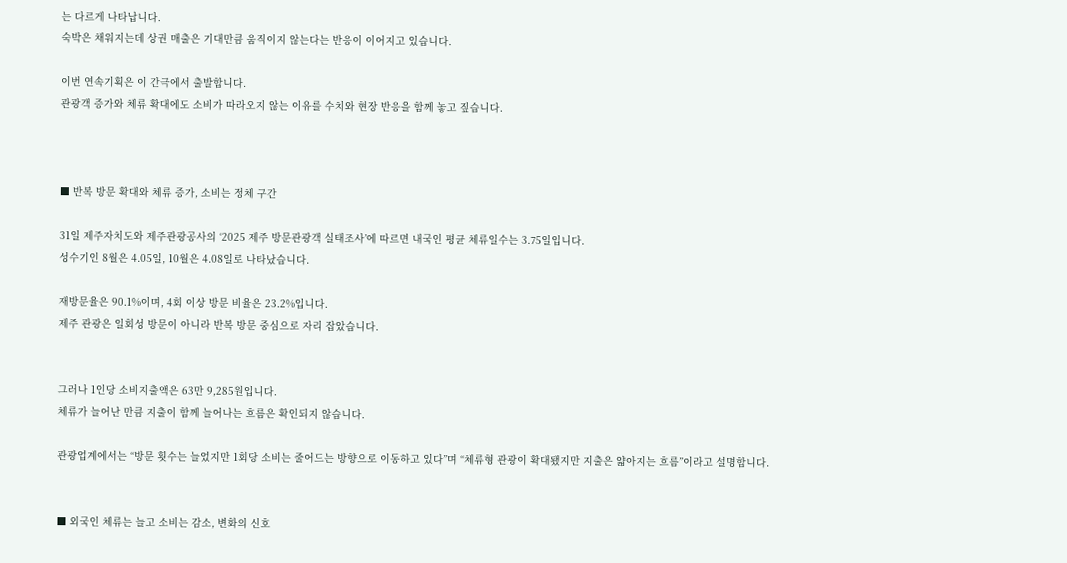는 다르게 나타납니다.
숙박은 채워지는데 상권 매출은 기대만큼 움직이지 않는다는 반응이 이어지고 있습니다.

이번 연속기획은 이 간극에서 출발합니다.
관광객 증가와 체류 확대에도 소비가 따라오지 않는 이유를 수치와 현장 반응을 함께 놓고 짚습니다.



■ 반복 방문 확대와 체류 증가, 소비는 정체 구간

31일 제주자치도와 제주관광공사의 ‘2025 제주 방문관광객 실태조사’에 따르면 내국인 평균 체류일수는 3.75일입니다.
성수기인 8월은 4.05일, 10월은 4.08일로 나타났습니다.

재방문율은 90.1%이며, 4회 이상 방문 비율은 23.2%입니다.
제주 관광은 일회성 방문이 아니라 반복 방문 중심으로 자리 잡았습니다.


그러나 1인당 소비지출액은 63만 9,285원입니다.
체류가 늘어난 만큼 지출이 함께 늘어나는 흐름은 확인되지 않습니다.

관광업계에서는 “방문 횟수는 늘었지만 1회당 소비는 줄어드는 방향으로 이동하고 있다”며 “체류형 관광이 확대됐지만 지출은 얇아지는 흐름”이라고 설명합니다.


■ 외국인 체류는 늘고 소비는 감소, 변화의 신호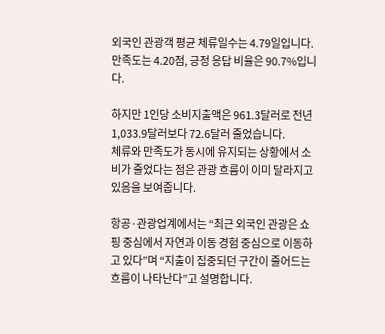외국인 관광객 평균 체류일수는 4.79일입니다. 만족도는 4.20점, 긍정 응답 비율은 90.7%입니다.

하지만 1인당 소비지출액은 961.3달러로 전년 1,033.9달러보다 72.6달러 줄었습니다.
체류와 만족도가 동시에 유지되는 상황에서 소비가 줄었다는 점은 관광 흐름이 이미 달라지고 있음을 보여줍니다.

항공·관광업계에서는 “최근 외국인 관광은 쇼핑 중심에서 자연과 이동 경험 중심으로 이동하고 있다”며 “지출이 집중되던 구간이 줄어드는 흐름이 나타난다”고 설명합니다.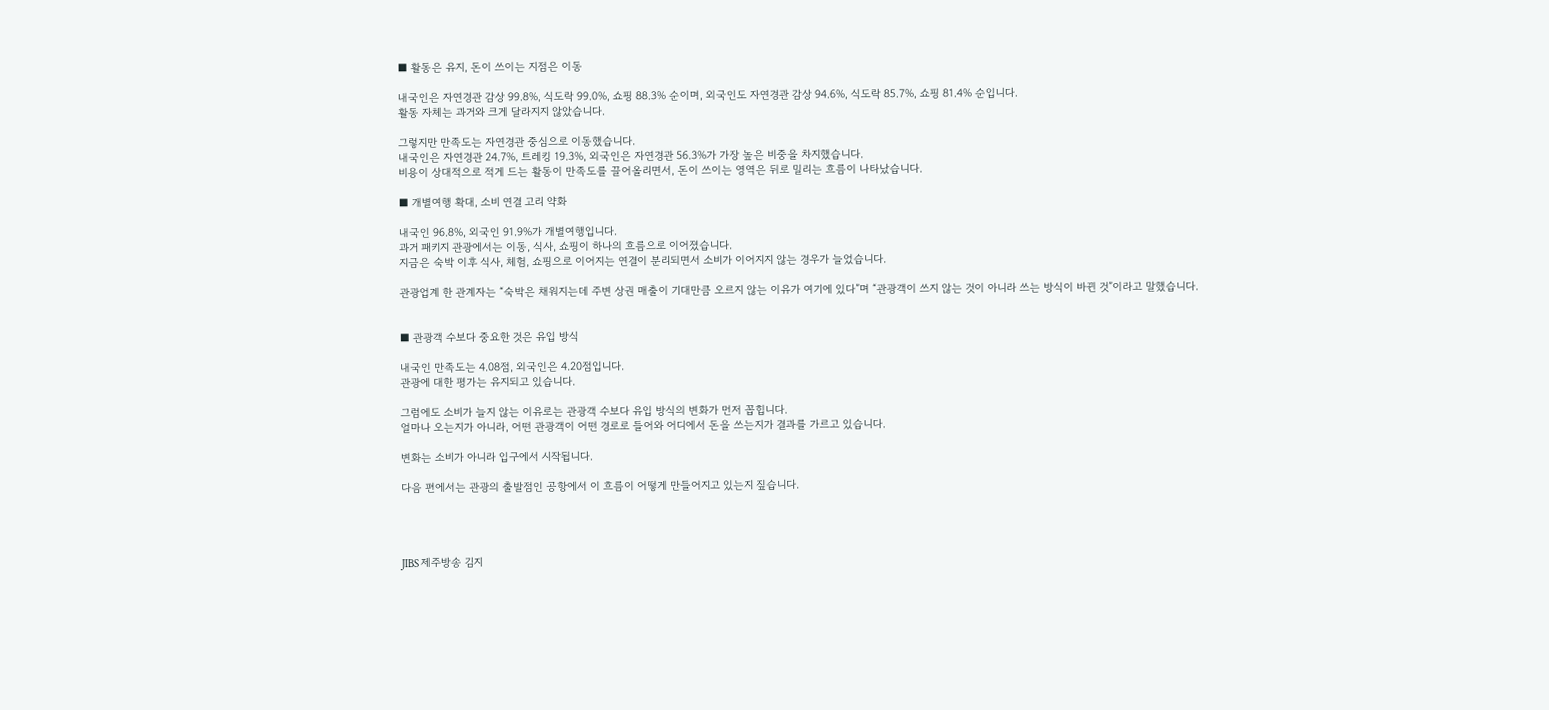■ 활동은 유지, 돈이 쓰이는 지점은 이동

내국인은 자연경관 감상 99.8%, 식도락 99.0%, 쇼핑 88.3% 순이며, 외국인도 자연경관 감상 94.6%, 식도락 85.7%, 쇼핑 81.4% 순입니다.
활동 자체는 과거와 크게 달라지지 않았습니다.

그렇지만 만족도는 자연경관 중심으로 이동했습니다.
내국인은 자연경관 24.7%, 트레킹 19.3%, 외국인은 자연경관 56.3%가 가장 높은 비중을 차지했습니다.
비용이 상대적으로 적게 드는 활동이 만족도를 끌어올리면서, 돈이 쓰이는 영역은 뒤로 밀리는 흐름이 나타났습니다.

■ 개별여행 확대, 소비 연결 고리 약화

내국인 96.8%, 외국인 91.9%가 개별여행입니다.
과거 패키지 관광에서는 이동, 식사, 쇼핑이 하나의 흐름으로 이어졌습니다.
지금은 숙박 이후 식사, 체험, 쇼핑으로 이어지는 연결이 분리되면서 소비가 이어지지 않는 경우가 늘었습니다.

관광업계 한 관계자는 “숙박은 채워지는데 주변 상권 매출이 기대만큼 오르지 않는 이유가 여기에 있다”며 “관광객이 쓰지 않는 것이 아니라 쓰는 방식이 바뀐 것”이라고 말했습니다.


■ 관광객 수보다 중요한 것은 유입 방식

내국인 만족도는 4.08점, 외국인은 4.20점입니다.
관광에 대한 평가는 유지되고 있습니다.

그럼에도 소비가 늘지 않는 이유로는 관광객 수보다 유입 방식의 변화가 먼저 꼽힙니다.
얼마나 오는지가 아니라, 어떤 관광객이 어떤 경로로 들어와 어디에서 돈을 쓰는지가 결과를 가르고 있습니다.

변화는 소비가 아니라 입구에서 시작됩니다.

다음 편에서는 관광의 출발점인 공항에서 이 흐름이 어떻게 만들어지고 있는지 짚습니다.




JIBS 제주방송 김지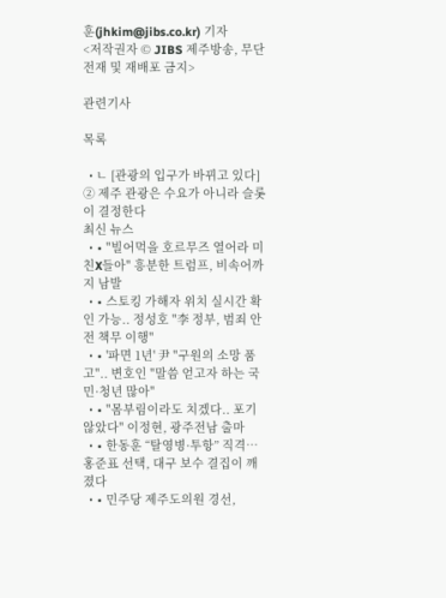훈(jhkim@jibs.co.kr) 기자
<저작권자 © JIBS 제주방송, 무단 전재 및 재배포 금지>

관련기사

목록

  • ㄴ [관광의 입구가 바뀌고 있다] ② 제주 관광은 수요가 아니라 슬롯이 결정한다
최신 뉴스
  • ∙ "빌어먹을 호르무즈 열어라 미친X들아" 흥분한 트럼프, 비속어까지 남발
  • ∙ 스토킹 가해자 위치 실시간 확인 가능.. 정성호 "李 정부, 범죄 안전 책무 이행"
  • ∙ '파면 1년' 尹 "구원의 소망 품고".. 변호인 "말씀 얻고자 하는 국민·청년 많아"
  • ∙ "몸부림이라도 치겠다.. 포기 않았다" 이정현, 광주전남 출마
  • ∙ 한동훈 “탈영병·투항” 직격…홍준표 선택, 대구 보수 결집이 깨졌다
  • ∙ 민주당 제주도의원 경선,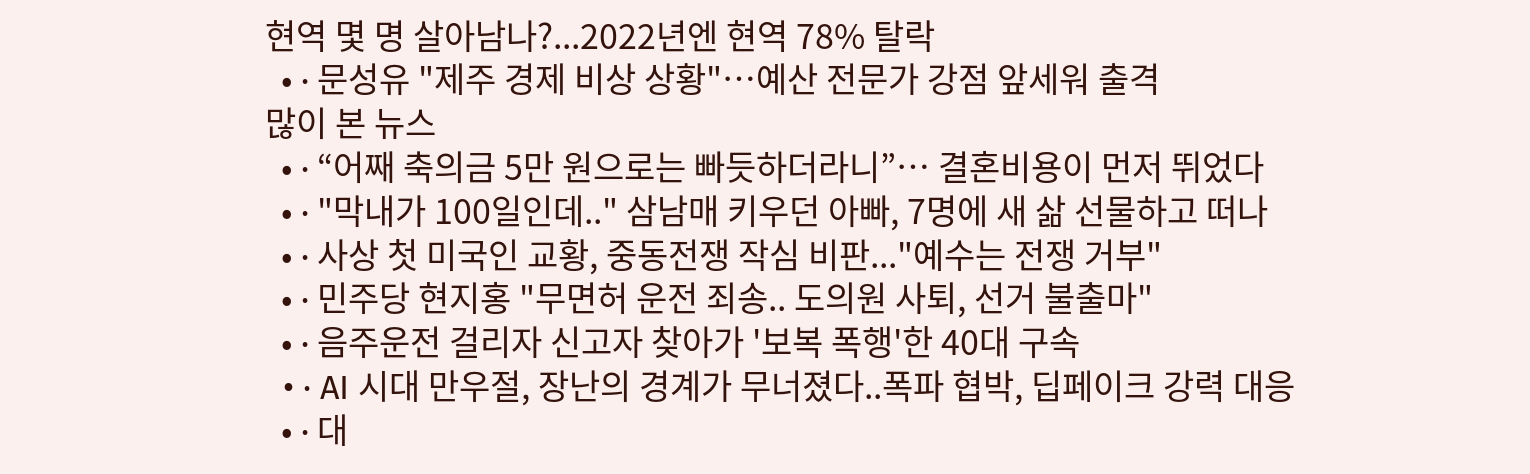현역 몇 명 살아남나?...2022년엔 현역 78% 탈락
  • ∙ 문성유 "제주 경제 비상 상황"…예산 전문가 강점 앞세워 출격
많이 본 뉴스
  • ∙ “어째 축의금 5만 원으로는 빠듯하더라니”… 결혼비용이 먼저 뛰었다
  • ∙ "막내가 100일인데.." 삼남매 키우던 아빠, 7명에 새 삶 선물하고 떠나
  • ∙ 사상 첫 미국인 교황, 중동전쟁 작심 비판..."예수는 전쟁 거부"
  • ∙ 민주당 현지홍 "무면허 운전 죄송.. 도의원 사퇴, 선거 불출마"
  • ∙ 음주운전 걸리자 신고자 찾아가 '보복 폭행'한 40대 구속
  • ∙ AI 시대 만우절, 장난의 경계가 무너졌다..폭파 협박, 딥페이크 강력 대응
  • ∙ 대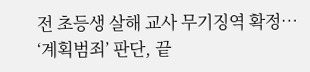전 초등생 살해 교사 무기징역 확정… ‘계획범죄’ 판단, 끝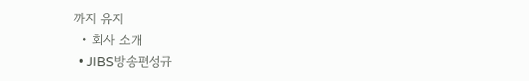까지 유지
  • 회사 소개
  • JIBS방송편성규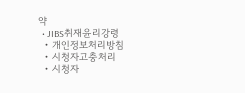약
  • JIBS취재윤리강령
  • 개인정보처리방침
  • 시청자고충처리
  • 시청자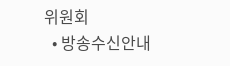위원회
  • 방송수신안내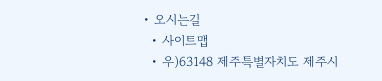• 오시는길
  • 사이트맵
  • 우)63148 제주특별자치도 제주시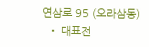연삼로 95 (오라삼동)
  • 대표전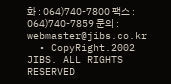화 : 064)740-7800 팩스 : 064)740-7859 문의 : webmaster@jibs.co.kr
  • CopyRight.2002 JIBS. ALL RIGHTS RESERVED